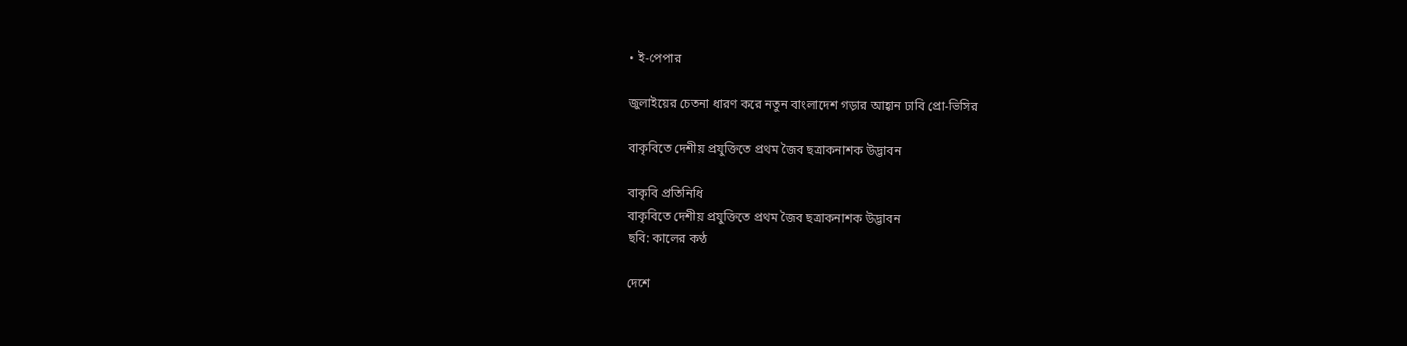• ই-পেপার

জুলাইয়ের চেতনা ধারণ করে নতুন বাংলাদেশ গড়ার আহ্বান ঢাবি প্রো-ভিসির

বাকৃবিতে দেশীয় প্রযুক্তিতে প্রথম জৈব ছত্রাকনাশক উদ্ভাবন

বাকৃবি প্রতিনিধি
বাকৃবিতে দেশীয় প্রযুক্তিতে প্রথম জৈব ছত্রাকনাশক উদ্ভাবন
ছবি: কালের কণ্ঠ

দেশে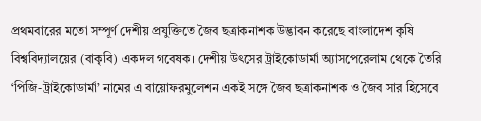প্রথমবারের মতো সম্পূর্ণ দেশীয় প্রযুক্তিতে জৈব ছত্রাকনাশক উদ্ভাবন করেছে বাংলাদেশ কৃষি বিশ্ববিদ্যালয়ের (বাকৃবি) একদল গবেষক। দেশীয় উৎসের ট্রাইকোডার্মা অ্যাসপেরেলাম থেকে তৈরি ‘পিজি-ট্রাইকোডার্মা’ নামের এ বায়োফরমুলেশন একই সঙ্গে জৈব ছত্রাকনাশক ও জৈব সার হিসেবে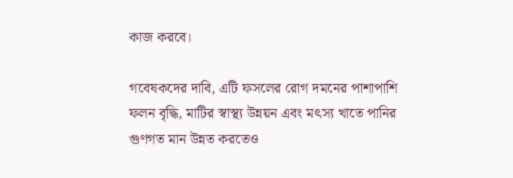কাজ করবে।

গবেষকদের দাবি, এটি ফসলের রোগ দমনের পাশাপাশি ফলন বৃদ্ধি, মাটির স্বাস্থ্য উন্নয়ন এবং মৎস্য খাতে পানির গুণগত মান উন্নত করতেও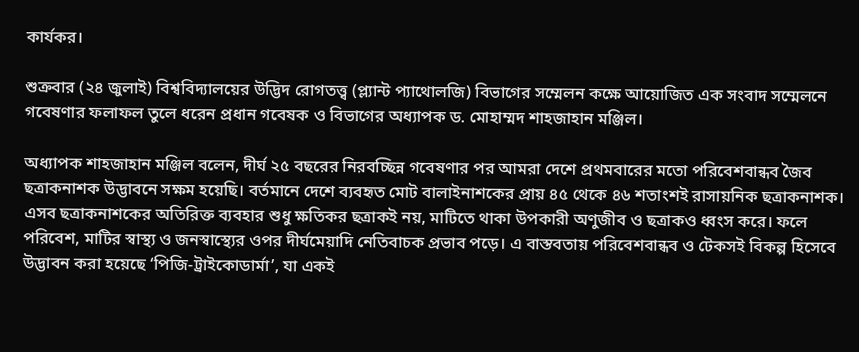কার্যকর।

শুক্রবার (২৪ জুলাই) বিশ্ববিদ্যালয়ের উদ্ভিদ রোগতত্ত্ব (প্ল্যান্ট প্যাথোলজি) বিভাগের সম্মেলন কক্ষে আয়োজিত এক সংবাদ সম্মেলনে গবেষণার ফলাফল তুলে ধরেন প্রধান গবেষক ও বিভাগের অধ্যাপক ড. মোহাম্মদ শাহজাহান মঞ্জিল।

অধ্যাপক শাহজাহান মঞ্জিল বলেন, দীর্ঘ ২৫ বছরের নিরবচ্ছিন্ন গবেষণার পর আমরা দেশে প্রথমবারের মতো পরিবেশবান্ধব জৈব ছত্রাকনাশক উদ্ভাবনে সক্ষম হয়েছি। বর্তমানে দেশে ব্যবহৃত মোট বালাইনাশকের প্রায় ৪৫ থেকে ৪৬ শতাংশই রাসায়নিক ছত্রাকনাশক। এসব ছত্রাকনাশকের অতিরিক্ত ব্যবহার শুধু ক্ষতিকর ছত্রাকই নয়, মাটিতে থাকা উপকারী অণুজীব ও ছত্রাকও ধ্বংস করে। ফলে পরিবেশ, মাটির স্বাস্থ্য ও জনস্বাস্থ্যের ওপর দীর্ঘমেয়াদি নেতিবাচক প্রভাব পড়ে। এ বাস্তবতায় পরিবেশবান্ধব ও টেকসই বিকল্প হিসেবে উদ্ভাবন করা হয়েছে ‘পিজি-ট্রাইকোডার্মা’, যা একই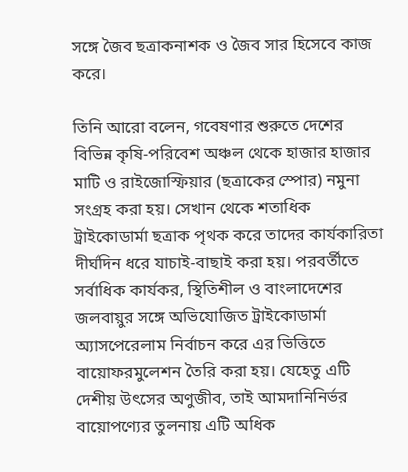সঙ্গে জৈব ছত্রাকনাশক ও জৈব সার হিসেবে কাজ করে।

তিনি আরো বলেন, গবেষণার শুরুতে দেশের বিভিন্ন কৃষি-পরিবেশ অঞ্চল থেকে হাজার হাজার মাটি ও রাইজোস্ফিয়ার (ছত্রাকের স্পোর) নমুনা সংগ্রহ করা হয়। সেখান থেকে শতাধিক ট্রাইকোডার্মা ছত্রাক পৃথক করে তাদের কার্যকারিতা দীর্ঘদিন ধরে যাচাই-বাছাই করা হয়। পরবর্তীতে সর্বাধিক কার্যকর, স্থিতিশীল ও বাংলাদেশের জলবায়ুর সঙ্গে অভিযোজিত ট্রাইকোডার্মা অ্যাসপেরেলাম নির্বাচন করে এর ভিত্তিতে বায়োফরমুলেশন তৈরি করা হয়। যেহেতু এটি দেশীয় উৎসের অণুজীব, তাই আমদানিনির্ভর বায়োপণ্যের তুলনায় এটি অধিক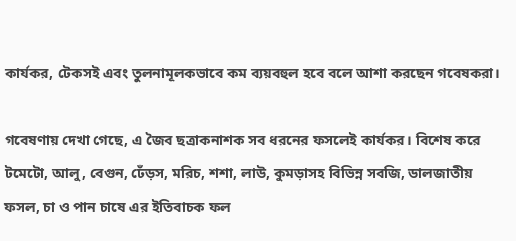কার্যকর, টেকসই এবং তুলনামূলকভাবে কম ব্যয়বহুল হবে বলে আশা করছেন গবেষকরা।

গবেষণায় দেখা গেছে, এ জৈব ছত্রাকনাশক সব ধরনের ফসলেই কার্যকর। বিশেষ করে টমেটো, আলু, বেগুন, ঢেঁড়স, মরিচ, শশা, লাউ, কুমড়াসহ বিভিন্ন সবজি, ডালজাতীয় ফসল, চা ও পান চাষে এর ইতিবাচক ফল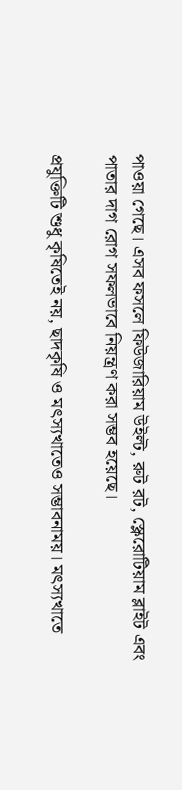পাওয়া গেছে। এসব ফসলে ফিউজারিয়াম উইল্ট, রুট রট, স্ক্লেরোটিয়াম ব্লাইট এবং পাতার দাগ রোগ সফলভাবে নিয়ন্ত্রণ করা সম্ভব হয়েছে।

প্রযুক্তিটি শুধু কৃষিতেই নয়, ছাদকৃষি ও মৎস্যখাতেও সম্ভাবনাময়। মৎস্যখাতে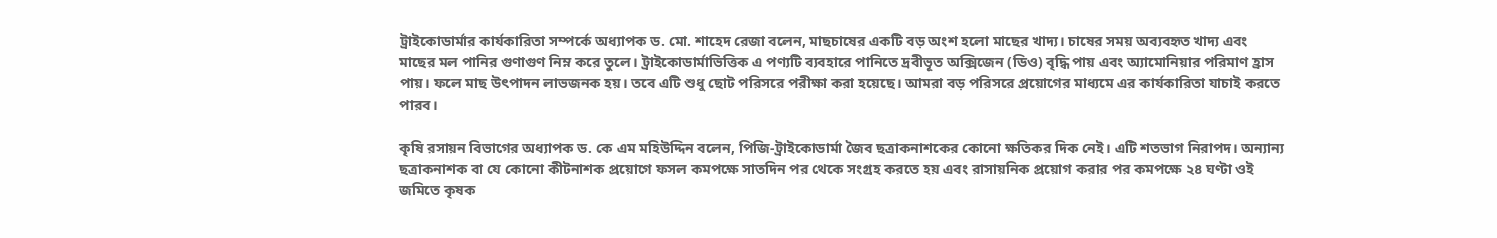ট্রাইকোডার্মার কার্যকারিতা সম্পর্কে অধ্যাপক ড. মো. শাহেদ রেজা বলেন, মাছচাষের একটি বড় অংশ হলো মাছের খাদ্য। চাষের সময় অব্যবহৃত খাদ্য এবং মাছের মল পানির গুণাগুণ নিম্ন করে তুলে। ট্রাইকোডার্মাভিত্তিক এ পণ্যটি ব্যবহারে পানিতে দ্রবীভূত অক্সিজেন (ডিও) বৃদ্ধি পায় এবং অ্যামোনিয়ার পরিমাণ হ্রাস পায়। ফলে মাছ উৎপাদন লাভজনক হয়। তবে এটি শুধু ছোট পরিসরে পরীক্ষা করা হয়েছে। আমরা বড় পরিসরে প্রয়োগের মাধ্যমে এর কার্যকারিতা যাচাই করতে পারব।

কৃষি রসায়ন বিভাগের অধ্যাপক ড. কে এম মহিউদ্দিন বলেন, পিজি-ট্রাইকোডার্মা জৈব ছত্রাকনাশকের কোনো ক্ষতিকর দিক নেই। এটি শতভাগ নিরাপদ। অন্যান্য ছত্রাকনাশক বা যে কোনো কীটনাশক প্রয়োগে ফসল কমপক্ষে সাতদিন পর থেকে সংগ্রহ করতে হয় এবং রাসায়নিক প্রয়োগ করার পর কমপক্ষে ২৪ ঘণ্টা ওই জমিতে কৃষক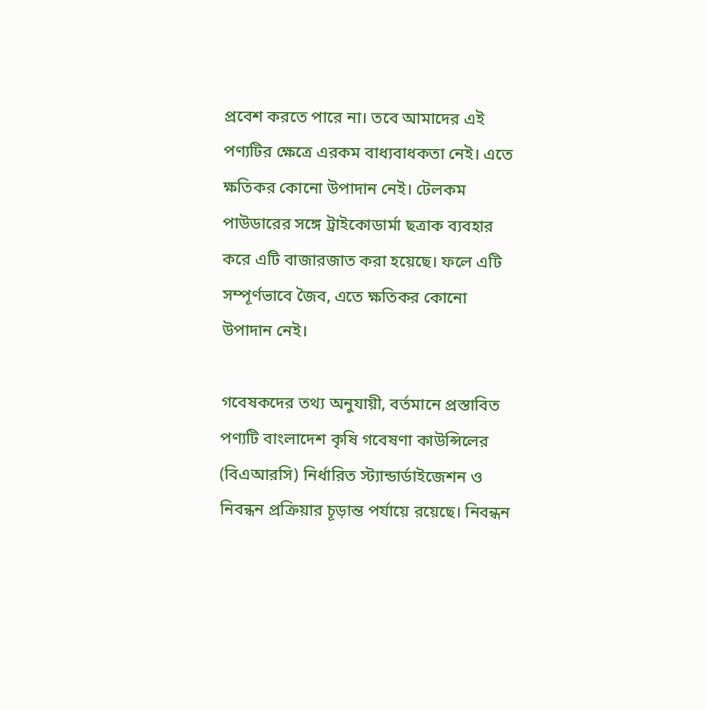প্রবেশ করতে পারে না। তবে আমাদের এই পণ্যটির ক্ষেত্রে এরকম বাধ্যবাধকতা নেই। এতে ক্ষতিকর কোনো উপাদান নেই। টেলকম পাউডারের সঙ্গে ট্রাইকোডার্মা ছত্রাক ব্যবহার করে এটি বাজারজাত করা হয়েছে। ফলে এটি সম্পূর্ণভাবে জৈব, এতে ক্ষতিকর কোনো উপাদান নেই।

গবেষকদের তথ্য অনুযায়ী, বর্তমানে প্রস্তাবিত পণ্যটি বাংলাদেশ কৃষি গবেষণা কাউন্সিলের (বিএআরসি) নির্ধারিত স্ট্যান্ডার্ডাইজেশন ও নিবন্ধন প্রক্রিয়ার চূড়ান্ত পর্যায়ে রয়েছে। নিবন্ধন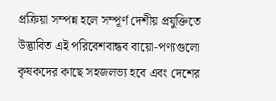প্রক্রিয়া সম্পন্ন হলে সম্পূর্ণ দেশীয় প্রযুক্তিতে উদ্ভাবিত এই পরিবেশবান্ধব বায়ো-পণ্যগুলো কৃষকদের কাছে সহজলভ্য হবে এবং দেশের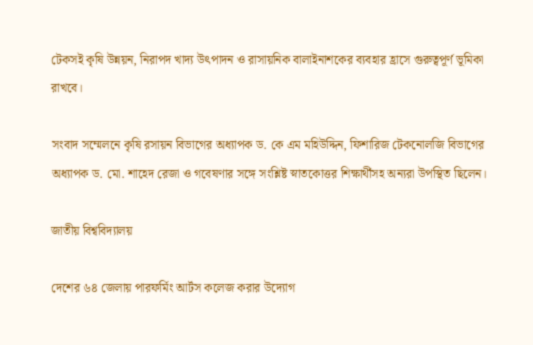টেকসই কৃষি উন্নয়ন, নিরাপদ খাদ্য উৎপাদন ও রাসায়নিক বালাইনাশকের ব্যবহার হ্রাসে গুরুত্বপূর্ণ ভূমিকা রাখবে।

সংবাদ সম্মেলনে কৃষি রসায়ন বিভাগের অধ্যাপক ড. কে এম মহিউদ্দিন, ফিশারিজ টেকনোলজি বিভাগের অধ্যাপক ড. মো. শাহেদ রেজা ও গবেষণার সঙ্গে সংশ্লিষ্ট স্নাতকোত্তর শিক্ষার্থীসহ অন্যরা উপস্থিত ছিলেন।

জাতীয় বিশ্ববিদ্যালয়

দেশের ৬৪ জেলায় পারফর্মিং আর্টস কলেজ করার উদ্যোগ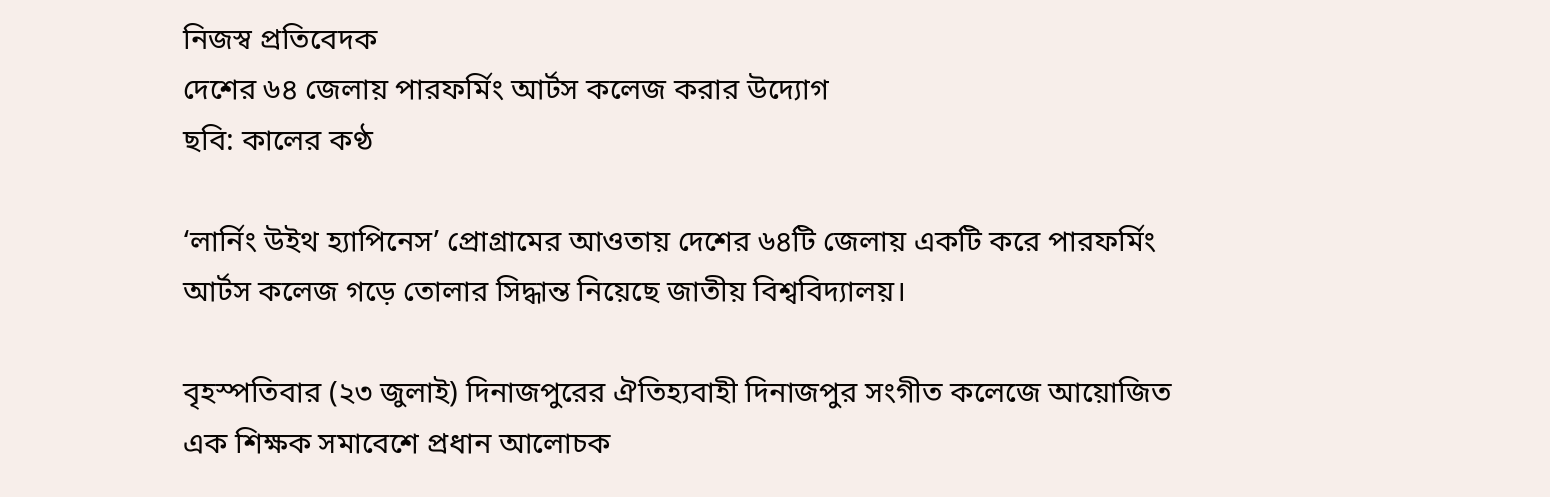নিজস্ব প্রতিবেদক
দেশের ৬৪ জেলায় পারফর্মিং আর্টস কলেজ করার উদ্যোগ
ছবি: কালের কণ্ঠ

‘লার্নিং উইথ হ্যাপিনেস’ প্রোগ্রামের আওতায় দেশের ৬৪টি জেলায় একটি করে পারফর্মিং আর্টস কলেজ গড়ে তোলার সিদ্ধান্ত নিয়েছে জাতীয় বিশ্ববিদ্যালয়।

বৃহস্পতিবার (২৩ জুলাই) দিনাজপুরের ঐতিহ্যবাহী দিনাজপুর সংগীত কলেজে আয়োজিত এক শিক্ষক সমাবেশে প্রধান আলোচক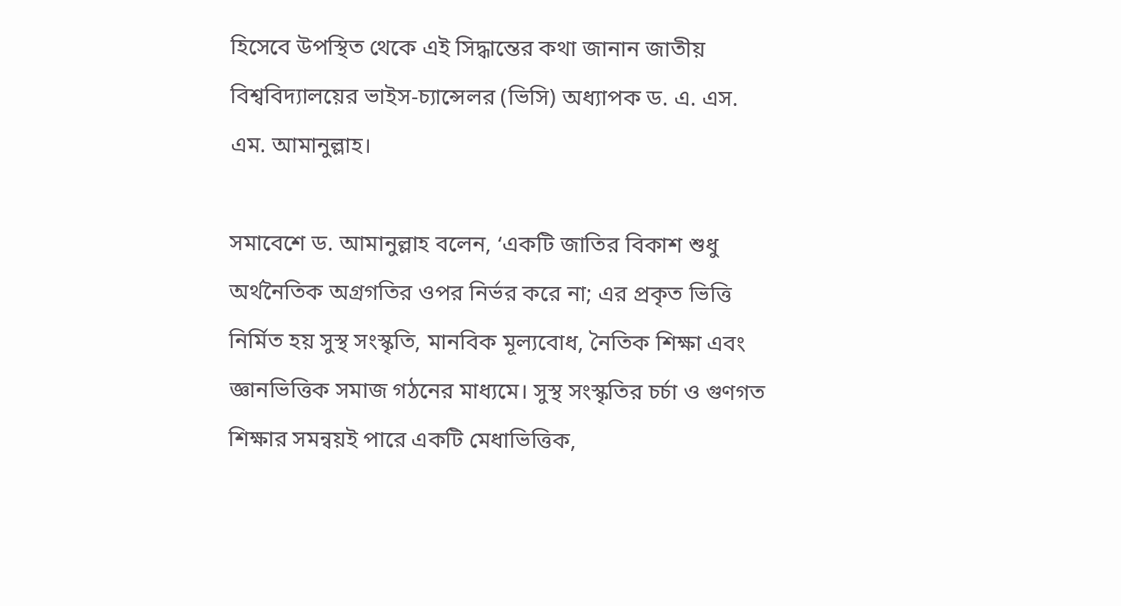হিসেবে উপস্থিত থেকে এই সিদ্ধান্তের কথা জানান জাতীয় বিশ্ববিদ্যালয়ের ভাইস-চ্যান্সেলর (ভিসি) অধ্যাপক ড. এ. এস. এম. আমানুল্লাহ।

সমাবেশে ড. আমানুল্লাহ বলেন, ‘একটি জাতির বিকাশ শুধু অর্থনৈতিক অগ্রগতির ওপর নির্ভর করে না; এর প্রকৃত ভিত্তি নির্মিত হয় সুস্থ সংস্কৃতি, মানবিক মূল্যবোধ, নৈতিক শিক্ষা এবং জ্ঞানভিত্তিক সমাজ গঠনের মাধ্যমে। সুস্থ সংস্কৃতির চর্চা ও গুণগত শিক্ষার সমন্বয়ই পারে একটি মেধাভিত্তিক,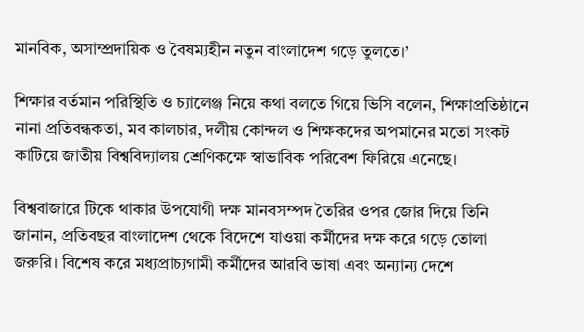মানবিক, অসাম্প্রদায়িক ও বৈষম্যহীন নতুন বাংলাদেশ গড়ে তুলতে।’

শিক্ষার বর্তমান পরিস্থিতি ও চ্যালেঞ্জ নিয়ে কথা বলতে গিয়ে ভিসি বলেন, শিক্ষাপ্রতিষ্ঠানে নানা প্রতিবন্ধকতা, মব কালচার, দলীয় কোন্দল ও শিক্ষকদের অপমানের মতো সংকট কাটিয়ে জাতীয় বিশ্ববিদ্যালয় শ্রেণিকক্ষে স্বাভাবিক পরিবেশ ফিরিয়ে এনেছে।

বিশ্ববাজারে টিকে থাকার উপযোগী দক্ষ মানবসম্পদ তৈরির ওপর জোর দিয়ে তিনি জানান, প্রতিবছর বাংলাদেশ থেকে বিদেশে যাওয়া কর্মীদের দক্ষ করে গড়ে তোলা জরুরি। বিশেষ করে মধ্যপ্রাচ্যগামী কর্মীদের আরবি ভাষা এবং অন্যান্য দেশে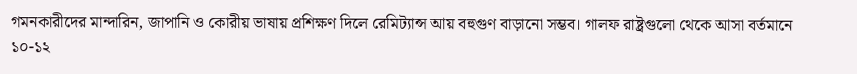গমনকারীদের মান্দারিন, জাপানি ও কোরীয় ভাষায় প্রশিক্ষণ দিলে রেমিট্যান্স আয় বহুগুণ বাড়ানো সম্ভব। গালফ রাষ্ট্রগুলো থেকে আসা বর্তমানে ১০-১২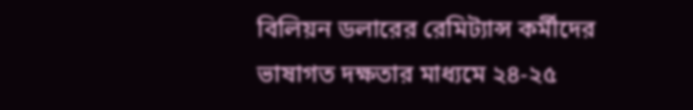বিলিয়ন ডলারের রেমিট্যান্স কর্মীদের ভাষাগত দক্ষতার মাধ্যমে ২৪-২৫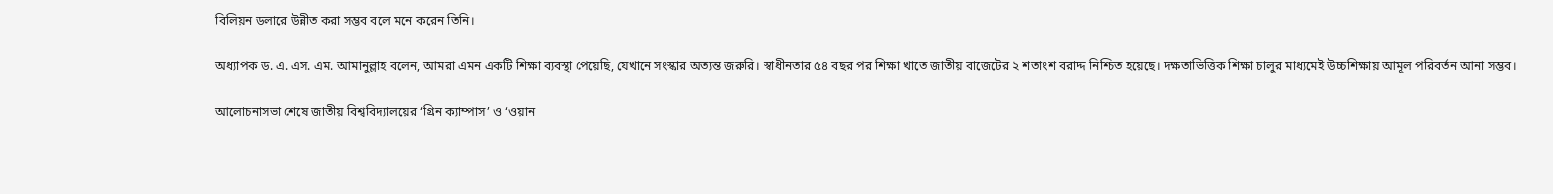বিলিয়ন ডলারে উন্নীত করা সম্ভব বলে মনে করেন তিনি।

অধ্যাপক ড. এ. এস. এম. আমানুল্লাহ বলেন, আমরা এমন একটি শিক্ষা ব্যবস্থা পেয়েছি, যেখানে সংস্কার অত্যন্ত জরুরি। স্বাধীনতার ৫৪ বছর পর শিক্ষা খাতে জাতীয় বাজেটের ২ শতাংশ বরাদ্দ নিশ্চিত হয়েছে। দক্ষতাভিত্তিক শিক্ষা চালুর মাধ্যমেই উচ্চশিক্ষায় আমূল পরিবর্তন আনা সম্ভব।

আলোচনাসভা শেষে জাতীয় বিশ্ববিদ্যালয়ের ‘গ্রিন ক্যাম্পাস’ ও ‘ওয়ান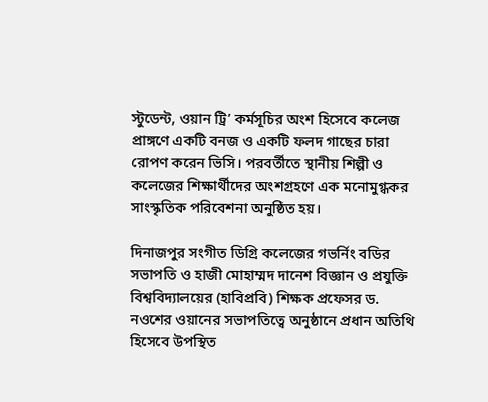স্টুডেন্ট, ওয়ান ট্রি’ কর্মসূচির অংশ হিসেবে কলেজ প্রাঙ্গণে একটি বনজ ও একটি ফলদ গাছের চারা রোপণ করেন ভিসি। পরবর্তীতে স্থানীয় শিল্পী ও কলেজের শিক্ষার্থীদের অংশগ্রহণে এক মনোমুগ্ধকর সাংস্কৃতিক পরিবেশনা অনুষ্ঠিত হয়।

দিনাজপুর সংগীত ডিগ্রি কলেজের গভর্নিং বডির সভাপতি ও হাজী মোহাম্মদ দানেশ বিজ্ঞান ও প্রযুক্তি বিশ্ববিদ্যালয়ের (হাবিপ্রবি) শিক্ষক প্রফেসর ড. নওশের ওয়ানের সভাপতিত্বে অনুষ্ঠানে প্রধান অতিথি হিসেবে উপস্থিত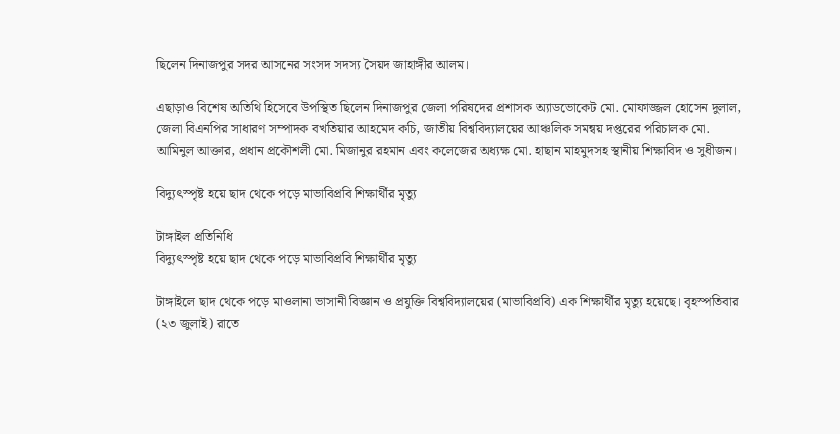ছিলেন দিনাজপুর সদর আসনের সংসদ সদস্য সৈয়দ জাহাঙ্গীর আলম।

এছাড়াও বিশেষ অতিথি হিসেবে উপস্থিত ছিলেন দিনাজপুর জেলা পরিষদের প্রশাসক অ্যাডভোকেট মো. মোফাজ্জল হোসেন দুলাল, জেলা বিএনপির সাধারণ সম্পাদক বখতিয়ার আহমেদ কচি, জাতীয় বিশ্ববিদ্যালয়ের আঞ্চলিক সমন্বয় দপ্তরের পরিচালক মো. আমিনুল আক্তার, প্রধান প্রকৌশলী মো. মিজানুর রহমান এবং কলেজের অধ্যক্ষ মো. হাছান মাহমুদসহ স্থানীয় শিক্ষাবিদ ও সুধীজন।

বিদ্যুৎস্পৃষ্ট হয়ে ছাদ থেকে পড়ে মাভাবিপ্রবি শিক্ষার্থীর মৃত্যু

টাঙ্গাইল প্রতিনিধি
বিদ্যুৎস্পৃষ্ট হয়ে ছাদ থেকে পড়ে মাভাবিপ্রবি শিক্ষার্থীর মৃত্যু

টাঙ্গাইলে ছাদ থেকে পড়ে মাওলানা ভাসানী বিজ্ঞান ও প্রযুক্তি বিশ্ববিদ্যালয়ের (মাভাবিপ্রবি) এক শিক্ষার্থীর মৃত্যু হয়েছে। বৃহস্পতিবার (২৩ জুলাই) রাতে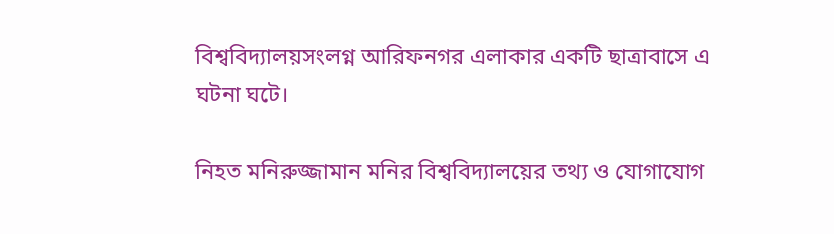বিশ্ববিদ্যালয়সংলগ্ন আরিফনগর এলাকার একটি ছাত্রাবাসে এ ঘটনা ঘটে।

নিহত মনিরুজ্জামান মনির বিশ্ববিদ্যালয়ের তথ্য ও যোগাযোগ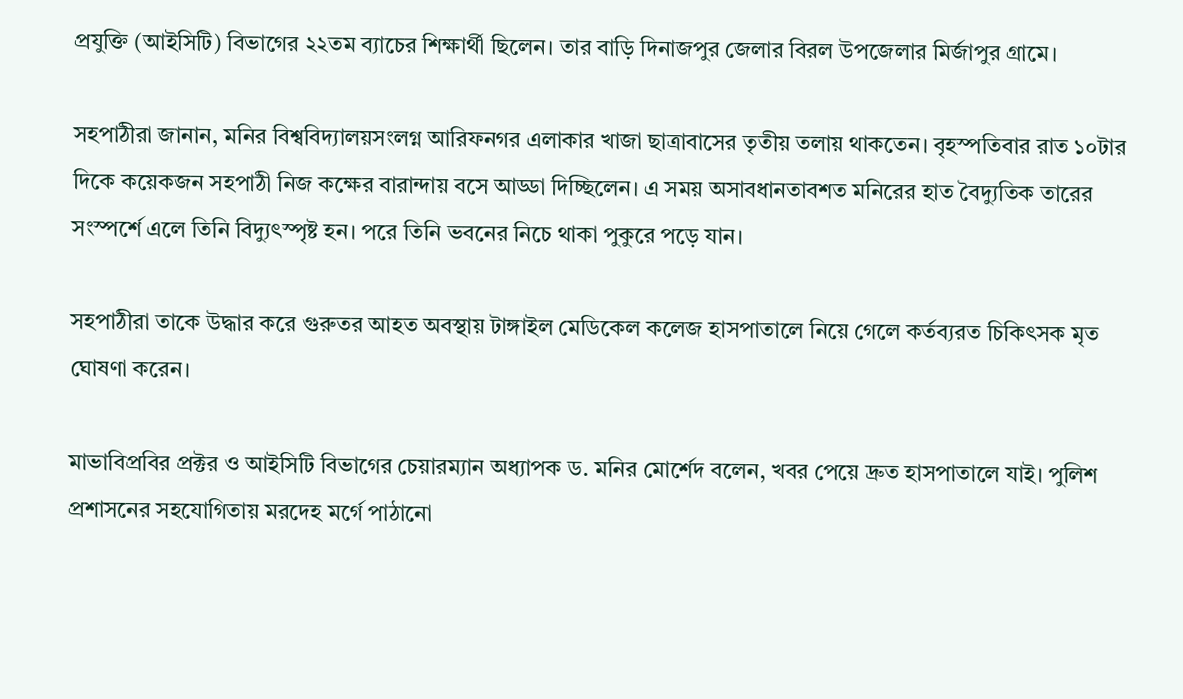প্রযুক্তি (আইসিটি) বিভাগের ২২তম ব্যাচের শিক্ষার্থী ছিলেন। তার বাড়ি দিনাজপুর জেলার বিরল উপজেলার মির্জাপুর গ্রামে।

সহপাঠীরা জানান, মনির বিশ্ববিদ্যালয়সংলগ্ন আরিফনগর এলাকার খাজা ছাত্রাবাসের তৃতীয় তলায় থাকতেন। বৃহস্পতিবার রাত ১০টার দিকে কয়েকজন সহপাঠী নিজ কক্ষের বারান্দায় বসে আড্ডা দিচ্ছিলেন। এ সময় অসাবধানতাবশত মনিরের হাত বৈদ্যুতিক তারের সংস্পর্শে এলে তিনি বিদ্যুৎস্পৃষ্ট হন। পরে তিনি ভবনের নিচে থাকা পুকুরে পড়ে যান।

সহপাঠীরা তাকে উদ্ধার করে গুরুতর আহত অবস্থায় টাঙ্গাইল মেডিকেল কলেজ হাসপাতালে নিয়ে গেলে কর্তব্যরত চিকিৎসক মৃত ঘোষণা করেন।

মাভাবিপ্রবির প্রক্টর ও আইসিটি বিভাগের চেয়ারম্যান অধ্যাপক ড. মনির মোর্শেদ বলেন, খবর পেয়ে দ্রুত হাসপাতালে যাই। পুলিশ প্রশাসনের সহযোগিতায় মরদেহ মর্গে পাঠানো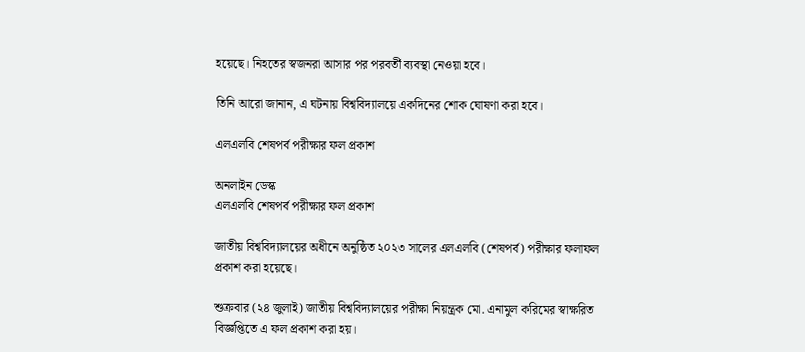হয়েছে। নিহতের স্বজনরা আসার পর পরবর্তী ব্যবস্থা নেওয়া হবে।

তিনি আরো জানান, এ ঘটনায় বিশ্ববিদ্যালয়ে একদিনের শোক ঘোষণা করা হবে।

এলএলবি শেষপর্ব পরীক্ষার ফল প্রকাশ

অনলাইন ডেস্ক
এলএলবি শেষপর্ব পরীক্ষার ফল প্রকাশ

জাতীয় বিশ্ববিদ্যালয়ের অধীনে অনুষ্ঠিত ২০২৩ সালের এলএলবি (শেষপর্ব) পরীক্ষার ফলাফল প্রকাশ করা হয়েছে।

শুক্রবার (২৪ জুলাই) জাতীয় বিশ্ববিদ্যালয়ের পরীক্ষা নিয়ন্ত্রক মো. এনামুল করিমের স্বাক্ষরিত বিজ্ঞপ্তিতে এ ফল প্রকাশ করা হয়।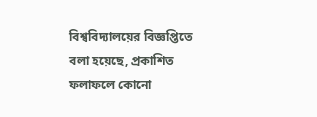বিশ্ববিদ্যালয়ের বিজ্ঞপ্তিতে বলা হয়েছে, প্রকাশিত ফলাফলে কোনো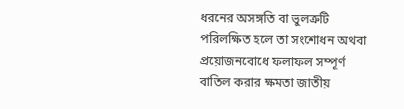ধরনের অসঙ্গতি বা ভুলত্রুটি পরিলক্ষিত হলে তা সংশোধন অথবা প্রয়োজনবোধে ফলাফল সম্পূর্ণ বাতিল করার ক্ষমতা জাতীয়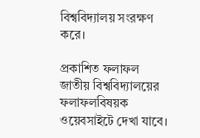বিশ্ববিদ্যালয় সংরক্ষণ করে।

প্রকাশিত ফলাফল জাতীয় বিশ্ববিদ্যালয়ের ফলাফলবিষয়ক ওয়েবসাইটে দেখা যাবে।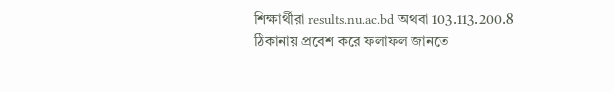শিক্ষার্থীরা results.nu.ac.bd অথবা 103.113.200.8 ঠিকানায় প্রবেশ করে ফলাফল জানতে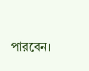পারবেন।